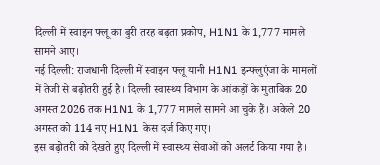दिल्ली में स्वाइन फ्लू का बुरी तरह बढ़ता प्रकोप, H1N1 के 1,777 मामले सामने आए।
नई दिल्ली: राजधानी दिल्ली में स्वाइन फ्लू यानी H1N1 इन्फ्लुएंजा के मामलों में तेजी से बढ़ोतरी हुई है। दिल्ली स्वास्थ्य विभाग के आंकड़ों के मुताबिक 20 अगस्त 2026 तक H1N1 के 1,777 मामले सामने आ चुके हैं। अकेले 20 अगस्त को 114 नए H1N1 केस दर्ज किए गए।
इस बढ़ोतरी को देखते हुए दिल्ली में स्वास्थ्य सेवाओं को अलर्ट किया गया है।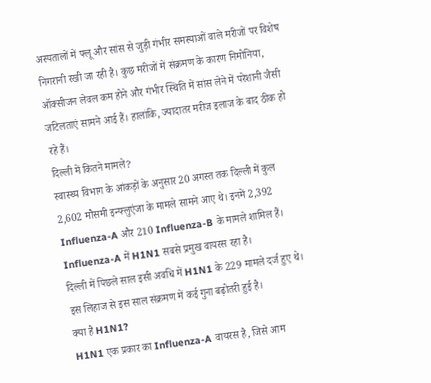अस्पतालों में फ्लू और सांस से जुड़ी गंभीर समस्याओं वाले मरीजों पर विशेष निगरानी रखी जा रही है। कुछ मरीजों में संक्रमण के कारण निमोनिया, ऑक्सीजन लेवल कम होने और गंभीर स्थिति में सांस लेने में परेशानी जैसी जटिलताएं सामने आई हैं। हालांकि, ज्यादातर मरीज इलाज के बाद ठीक हो रहे हैं।
दिल्ली में कितने मामले?
स्वास्थ्य विभाग के आंकड़ों के अनुसार 20 अगस्त तक दिल्ली में कुल 2,602 मौसमी इन्फ्लुएंजा के मामले सामने आए थे। इनमें 2,392 Influenza-A और 210 Influenza-B के मामले शामिल हैं। Influenza-A में H1N1 सबसे प्रमुख वायरस रहा है।
दिल्ली में पिछले साल इसी अवधि में H1N1 के 229 मामले दर्ज हुए थे। इस लिहाज से इस साल संक्रमण में कई गुना बढ़ोतरी हुई है।
क्या है H1N1?
H1N1 एक प्रकार का Influenza-A वायरस है, जिसे आम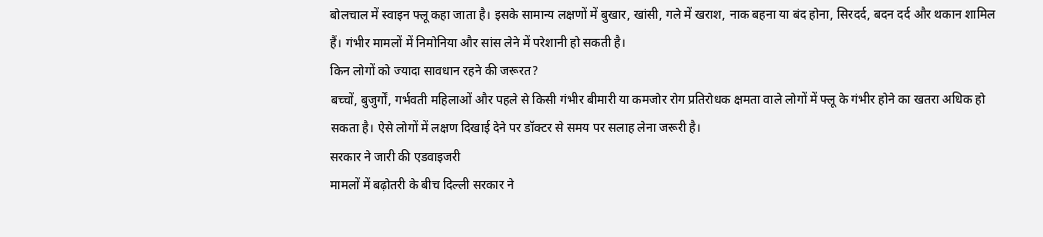बोलचाल में स्वाइन फ्लू कहा जाता है। इसके सामान्य लक्षणों में बुखार, खांसी, गले में खराश, नाक बहना या बंद होना, सिरदर्द, बदन दर्द और थकान शामिल हैं। गंभीर मामलों में निमोनिया और सांस लेने में परेशानी हो सकती है।
किन लोगों को ज्यादा सावधान रहने की जरूरत?
बच्चों, बुजुर्गों, गर्भवती महिलाओं और पहले से किसी गंभीर बीमारी या कमजोर रोग प्रतिरोधक क्षमता वाले लोगों में फ्लू के गंभीर होने का खतरा अधिक हो सकता है। ऐसे लोगों में लक्षण दिखाई देने पर डॉक्टर से समय पर सलाह लेना जरूरी है।
सरकार ने जारी की एडवाइजरी
मामलों में बढ़ोतरी के बीच दिल्ली सरकार ने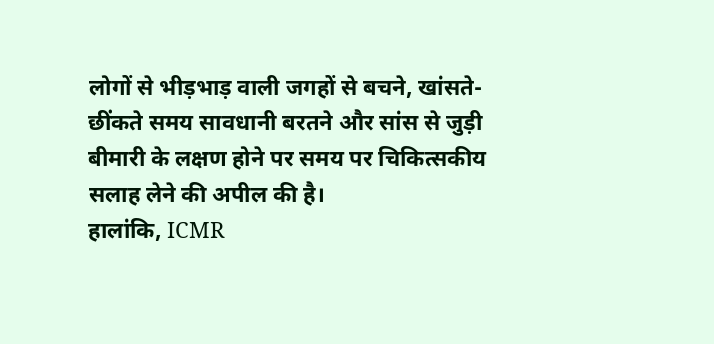लोगों से भीड़भाड़ वाली जगहों से बचने, खांसते-छींकते समय सावधानी बरतने और सांस से जुड़ी बीमारी के लक्षण होने पर समय पर चिकित्सकीय सलाह लेने की अपील की है।
हालांकि, ICMR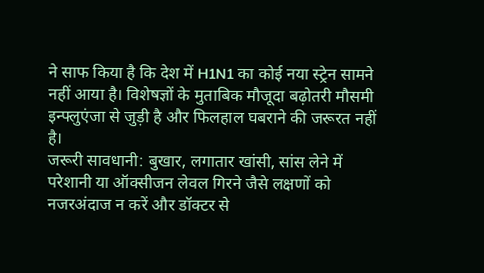ने साफ किया है कि देश में H1N1 का कोई नया स्ट्रेन सामने नहीं आया है। विशेषज्ञों के मुताबिक मौजूदा बढ़ोतरी मौसमी इन्फ्लुएंजा से जुड़ी है और फिलहाल घबराने की जरूरत नहीं है।
जरूरी सावधानी: बुखार, लगातार खांसी, सांस लेने में परेशानी या ऑक्सीजन लेवल गिरने जैसे लक्षणों को नजरअंदाज न करें और डॉक्टर से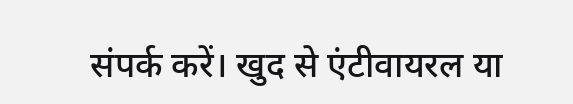संपर्क करें। खुद से एंटीवायरल या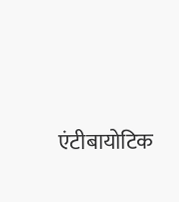एंटीबायोटिक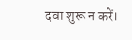दवा शुरू न करें।